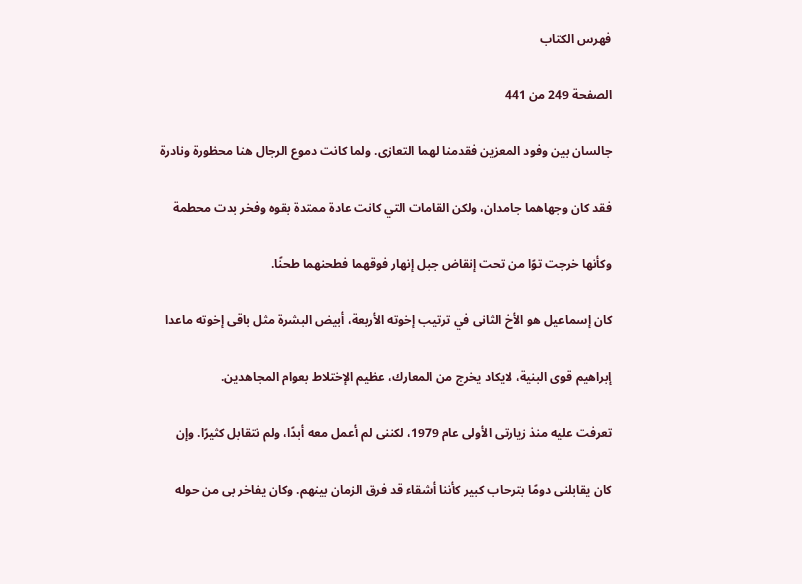فهرس الكتاب

الصفحة 249 من 441

جالسان بين وفود المعزين فقدمنا لهما التعازى. ولما كانت دموع الرجال هنا محظورة ونادرة

فقد كان وجهاهما جامدان، ولكن القامات التي كانت عادة ممتدة بقوه وفخر بدت محطمة

وكأنها خرجت توًا من تحت إنقاض جبل إنهار فوقهما فطحنهما طحنًا.

كان إسماعيل هو الأخ الثانى في ترتيب إخوته الأربعة، أبيض البشرة مثل باقى إخوته ماعدا

إبراهيم قوى البنية، لايكاد يخرج من المعارك، عظيم الإختلاط بعوام المجاهدين.

تعرفت عليه منذ زيارتى الأولى عام 1979، لكننى لم أعمل معه أبدًا، ولم نتقابل كثيرًا. وإن

كان يقابلنى دومًا بترحاب كبير كأننا أشقاء قد فرق الزمان بينهم. وكان يفاخر بى من حوله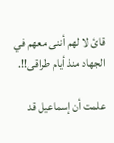قائ لا لهم أننى معهم في الجهاد منذ أيام طراقى!!.

علمت أن إسماعيل قد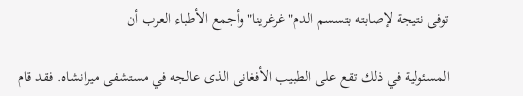توفى نتيجة لإصابته بتسسم الدم"غرغرينا"وأجمع الأطباء العرب أن

المسئولية في ذلك تقع على الطبيب الأفغانى الذى عالجه في مستشفى ميرانشاه. فقد قام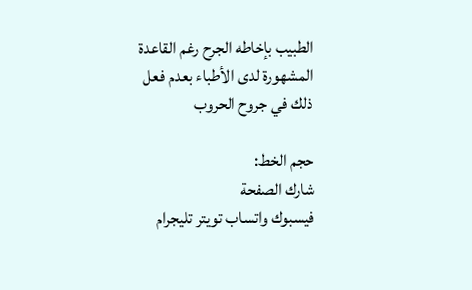الطبيب بإخاطه الجرح رغم القاعدة المشهورة لدى الأطباء بعدم فعل ذلك في جروح الحروب

حجم الخط:
شارك الصفحة
فيسبوك واتساب تويتر تليجرام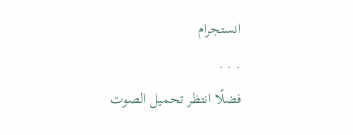انستجرام
. . .
فضلًا انتظر تحميل الصوت